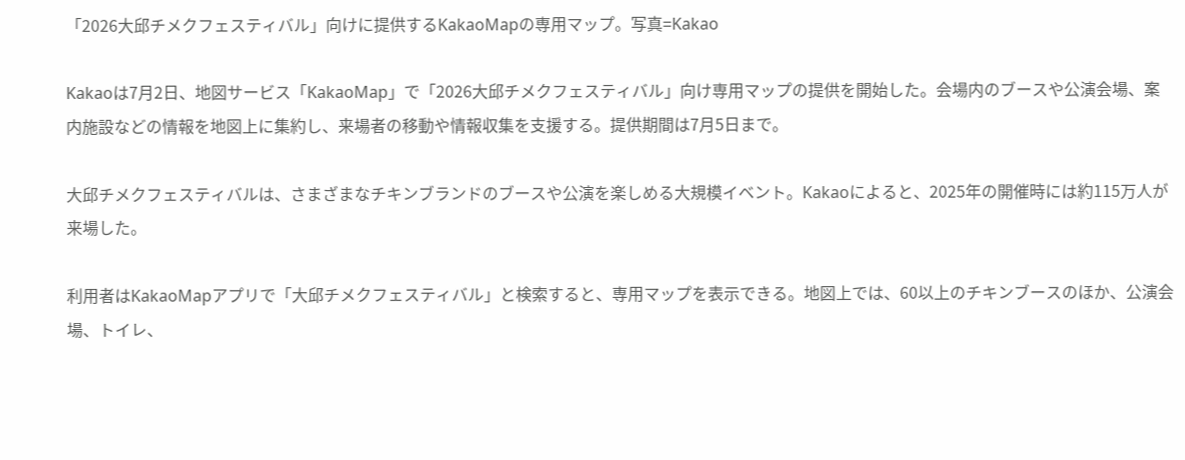「2026大邱チメクフェスティバル」向けに提供するKakaoMapの専用マップ。写真=Kakao

Kakaoは7月2日、地図サービス「KakaoMap」で「2026大邱チメクフェスティバル」向け専用マップの提供を開始した。会場内のブースや公演会場、案内施設などの情報を地図上に集約し、来場者の移動や情報収集を支援する。提供期間は7月5日まで。

大邱チメクフェスティバルは、さまざまなチキンブランドのブースや公演を楽しめる大規模イベント。Kakaoによると、2025年の開催時には約115万人が来場した。

利用者はKakaoMapアプリで「大邱チメクフェスティバル」と検索すると、専用マップを表示できる。地図上では、60以上のチキンブースのほか、公演会場、トイレ、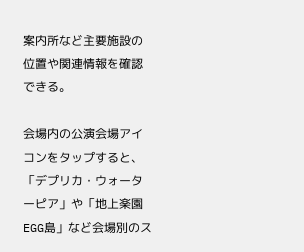案内所など主要施設の位置や関連情報を確認できる。

会場内の公演会場アイコンをタップすると、「デプリカ・ウォーターピア」や「地上楽園 EGG島」など会場別のス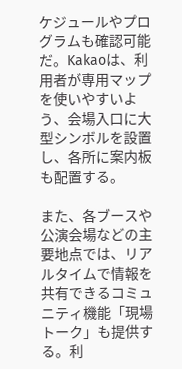ケジュールやプログラムも確認可能だ。Kakaoは、利用者が専用マップを使いやすいよう、会場入口に大型シンボルを設置し、各所に案内板も配置する。

また、各ブースや公演会場などの主要地点では、リアルタイムで情報を共有できるコミュニティ機能「現場トーク」も提供する。利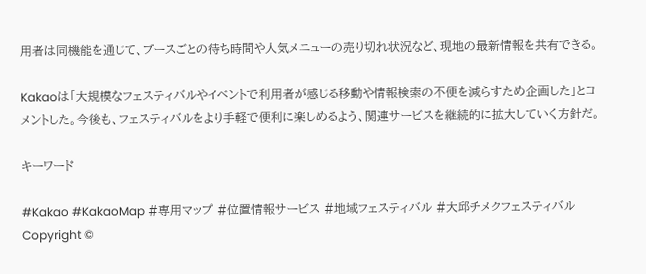用者は同機能を通じて、ブースごとの待ち時間や人気メニューの売り切れ状況など、現地の最新情報を共有できる。

Kakaoは「大規模なフェスティバルやイベントで利用者が感じる移動や情報検索の不便を減らすため企画した」とコメントした。今後も、フェスティバルをより手軽で便利に楽しめるよう、関連サービスを継続的に拡大していく方針だ。

キーワード

#Kakao #KakaoMap #専用マップ #位置情報サービス #地域フェスティバル #大邱チメクフェスティバル
Copyright ©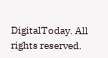DigitalToday. All rights reserved.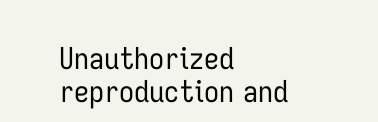Unauthorized reproduction and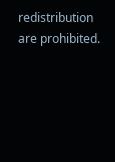redistribution are prohibited.